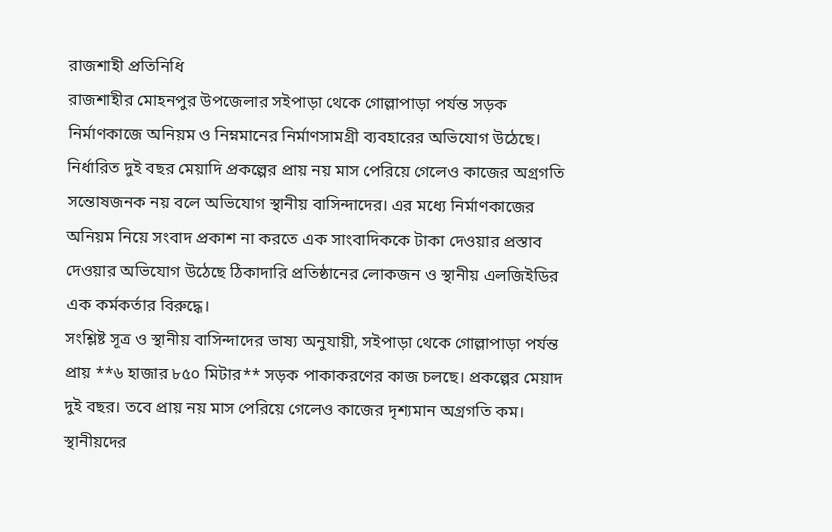রাজশাহী প্রতিনিধি
রাজশাহীর মোহনপুর উপজেলার সইপাড়া থেকে গোল্লাপাড়া পর্যন্ত সড়ক নির্মাণকাজে অনিয়ম ও নিম্নমানের নির্মাণসামগ্রী ব্যবহারের অভিযোগ উঠেছে। নির্ধারিত দুই বছর মেয়াদি প্রকল্পের প্রায় নয় মাস পেরিয়ে গেলেও কাজের অগ্রগতি সন্তোষজনক নয় বলে অভিযোগ স্থানীয় বাসিন্দাদের। এর মধ্যে নির্মাণকাজের অনিয়ম নিয়ে সংবাদ প্রকাশ না করতে এক সাংবাদিককে টাকা দেওয়ার প্রস্তাব দেওয়ার অভিযোগ উঠেছে ঠিকাদারি প্রতিষ্ঠানের লোকজন ও স্থানীয় এলজিইডির এক কর্মকর্তার বিরুদ্ধে।
সংশ্লিষ্ট সূত্র ও স্থানীয় বাসিন্দাদের ভাষ্য অনুযায়ী, সইপাড়া থেকে গোল্লাপাড়া পর্যন্ত প্রায় **৬ হাজার ৮৫০ মিটার** সড়ক পাকাকরণের কাজ চলছে। প্রকল্পের মেয়াদ দুই বছর। তবে প্রায় নয় মাস পেরিয়ে গেলেও কাজের দৃশ্যমান অগ্রগতি কম। স্থানীয়দের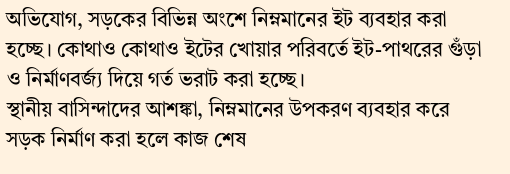অভিযোগ, সড়কের বিভিন্ন অংশে নিম্নমানের ইট ব্যবহার করা হচ্ছে। কোথাও কোথাও ইটের খোয়ার পরিবর্তে ইট-পাথরের গুঁড়া ও নির্মাণবর্জ্য দিয়ে গর্ত ভরাট করা হচ্ছে।
স্থানীয় বাসিন্দাদের আশঙ্কা, নিম্নমানের উপকরণ ব্যবহার করে সড়ক নির্মাণ করা হলে কাজ শেষ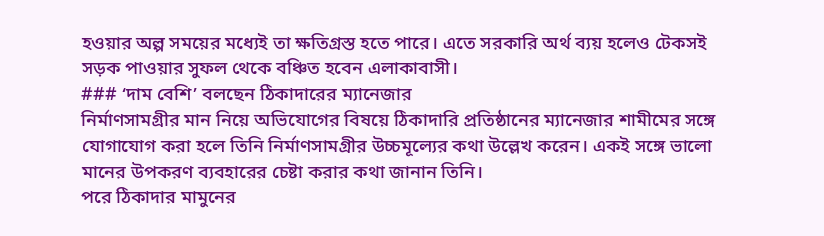হওয়ার অল্প সময়ের মধ্যেই তা ক্ষতিগ্রস্ত হতে পারে। এতে সরকারি অর্থ ব্যয় হলেও টেকসই সড়ক পাওয়ার সুফল থেকে বঞ্চিত হবেন এলাকাবাসী।
### ‘দাম বেশি’ বলছেন ঠিকাদারের ম্যানেজার
নির্মাণসামগ্রীর মান নিয়ে অভিযোগের বিষয়ে ঠিকাদারি প্রতিষ্ঠানের ম্যানেজার শামীমের সঙ্গে যোগাযোগ করা হলে তিনি নির্মাণসামগ্রীর উচ্চমূল্যের কথা উল্লেখ করেন। একই সঙ্গে ভালো মানের উপকরণ ব্যবহারের চেষ্টা করার কথা জানান তিনি।
পরে ঠিকাদার মামুনের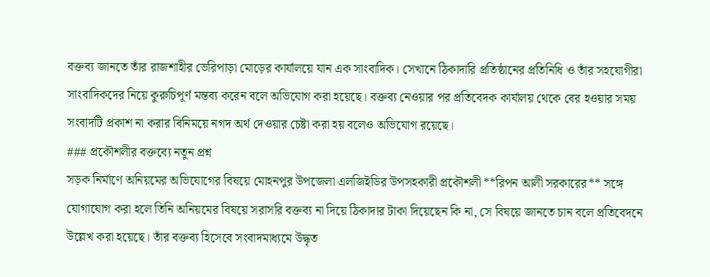বক্তব্য জানতে তাঁর রাজশাহীর ভেরিপাড়া মোড়ের কার্যালয়ে যান এক সাংবাদিক। সেখানে ঠিকাদারি প্রতিষ্ঠানের প্রতিনিধি ও তাঁর সহযোগীরা সাংবাদিকদের নিয়ে কুরুচিপূর্ণ মন্তব্য করেন বলে অভিযোগ করা হয়েছে। বক্তব্য নেওয়ার পর প্রতিবেদক কার্যালয় থেকে বের হওয়ার সময় সংবাদটি প্রকাশ না করার বিনিময়ে নগদ অর্থ দেওয়ার চেষ্টা করা হয় বলেও অভিযোগ রয়েছে।
### প্রকৌশলীর বক্তব্যে নতুন প্রশ্ন
সড়ক নির্মাণে অনিয়মের অভিযোগের বিষয়ে মোহনপুর উপজেলা এলজিইডির উপসহকারী প্রকৌশলী **রিপন আলী সরকারের** সঙ্গে যোগাযোগ করা হলে তিনি অনিয়মের বিষয়ে সরাসরি বক্তব্য না দিয়ে ঠিকাদার টাকা দিয়েছেন কি না, সে বিষয়ে জানতে চান বলে প্রতিবেদনে উল্লেখ করা হয়েছে। তাঁর বক্তব্য হিসেবে সংবাদমাধ্যমে উদ্ধৃত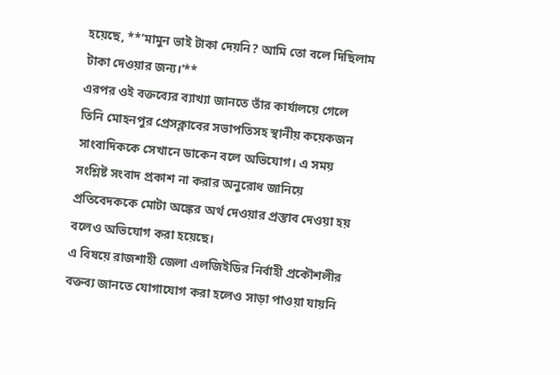হয়েছে, **‘মামুন ভাই টাকা দেয়নি? আমি তো বলে দিছিলাম টাকা দেওয়ার জন্য।’**
এরপর ওই বক্তব্যের ব্যাখ্যা জানতে তাঁর কার্যালয়ে গেলে তিনি মোহনপুর প্রেসক্লাবের সভাপতিসহ স্থানীয় কয়েকজন সাংবাদিককে সেখানে ডাকেন বলে অভিযোগ। এ সময় সংশ্লিষ্ট সংবাদ প্রকাশ না করার অনুরোধ জানিয়ে প্রতিবেদককে মোটা অঙ্কের অর্থ দেওয়ার প্রস্তাব দেওয়া হয় বলেও অভিযোগ করা হয়েছে।
এ বিষয়ে রাজশাহী জেলা এলজিইডির নির্বাহী প্রকৌশলীর বক্তব্য জানতে যোগাযোগ করা হলেও সাড়া পাওয়া যায়নি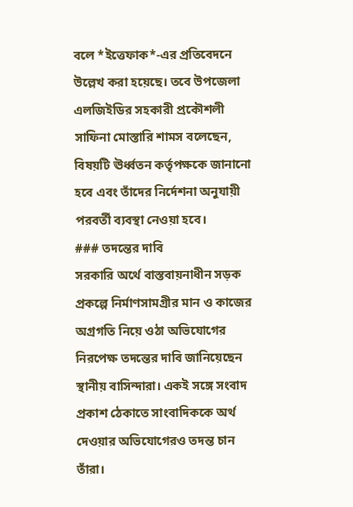বলে *ইত্তেফাক*-এর প্রতিবেদনে উল্লেখ করা হয়েছে। তবে উপজেলা এলজিইডির সহকারী প্রকৌশলী সাফিনা মোস্তারি শামস বলেছেন, বিষয়টি ঊর্ধ্বতন কর্তৃপক্ষকে জানানো হবে এবং তাঁদের নির্দেশনা অনুযায়ী পরবর্তী ব্যবস্থা নেওয়া হবে।
### তদন্তের দাবি
সরকারি অর্থে বাস্তবায়নাধীন সড়ক প্রকল্পে নির্মাণসামগ্রীর মান ও কাজের অগ্রগতি নিয়ে ওঠা অভিযোগের নিরপেক্ষ তদন্তের দাবি জানিয়েছেন স্থানীয় বাসিন্দারা। একই সঙ্গে সংবাদ প্রকাশ ঠেকাতে সাংবাদিককে অর্থ দেওয়ার অভিযোগেরও তদন্ত চান তাঁরা।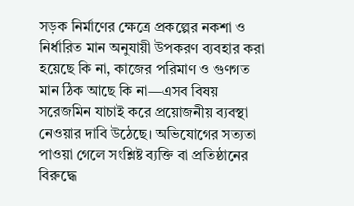সড়ক নির্মাণের ক্ষেত্রে প্রকল্পের নকশা ও নির্ধারিত মান অনুযায়ী উপকরণ ব্যবহার করা হয়েছে কি না, কাজের পরিমাণ ও গুণগত মান ঠিক আছে কি না—এসব বিষয় সরেজমিন যাচাই করে প্রয়োজনীয় ব্যবস্থা নেওয়ার দাবি উঠেছে। অভিযোগের সত্যতা পাওয়া গেলে সংশ্লিষ্ট ব্যক্তি বা প্রতিষ্ঠানের বিরুদ্ধে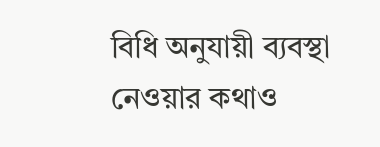বিধি অনুযায়ী ব্যবস্থা নেওয়ার কথাও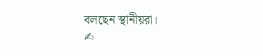বলছেন স্থানীয়রা।
✍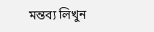মন্তব্য লিখুন